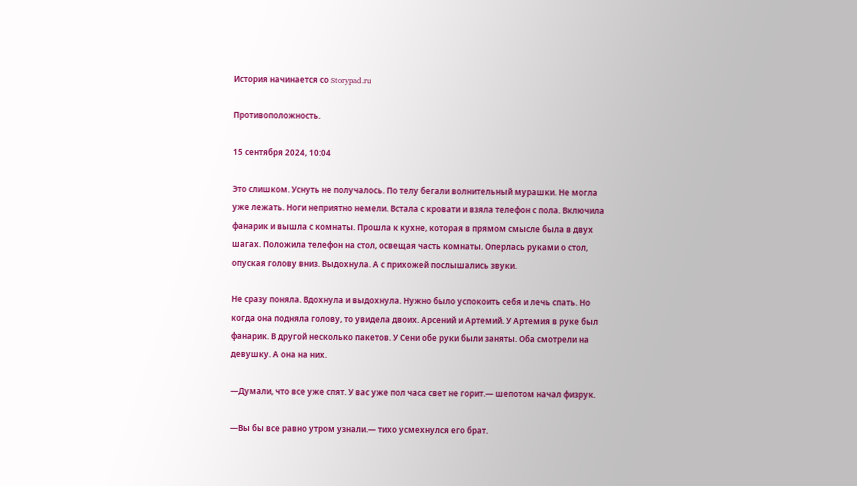История начинается со Storypad.ru

Противоположность.

15 сентября 2024, 10:04

Это слишком. Уснуть не получалось. По телу бегали волнительный мурашки. Не могла уже лежать. Ноги неприятно немели. Встала с кровати и взяла телефон с пола. Включила фанарик и вышла с комнаты. Прошла к кухне, которая в прямом смысле была в двух шагах. Положила телефон на стол, освещая часть комнаты. Оперлась руками о стол, опуская голову вниз. Выдохнула. А с прихожей послышались звуки.

Не сразу поняла. Вдохнула и выдохнула. Нужно было успокоить себя и лечь спать. Но когда она подняла голову, то увидела двоих. Арсений и Артемий. У Артемия в руке был фанарик. В другой несколько пакетов. У Сени обе руки были заняты. Оба смотрели на девушку. А она на них.

—Думали, что все уже спят. У вас уже пол часа свет не горит.— шепотом начал физрук.

—Вы бы все равно утром узнали.— тихо усмехнулся его брат.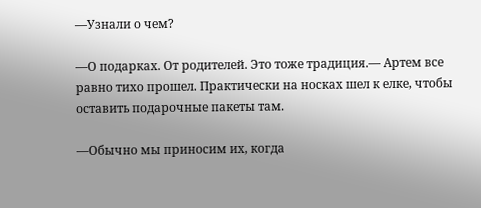—Узнали о чем?

—О подарках. От родителей. Это тоже традиция.— Артем все равно тихо прошел. Практически на носках шел к елке, чтобы оставить подарочные пакеты там.

—Обычно мы приносим их, когда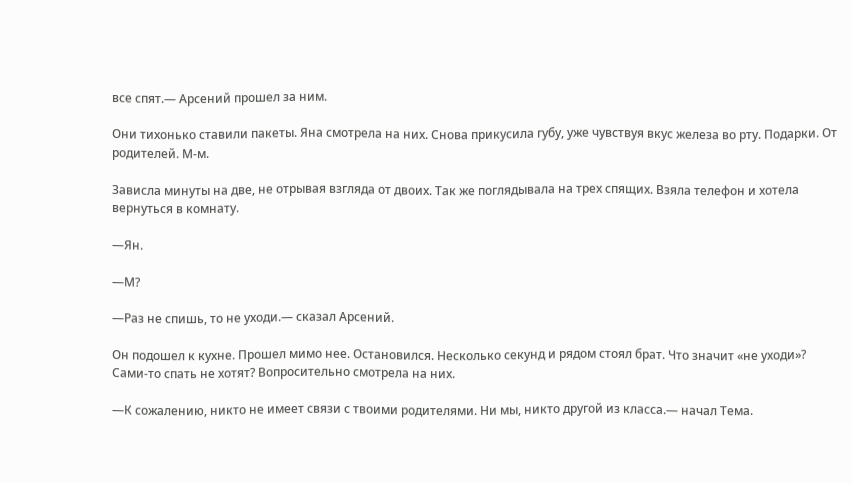все спят.— Арсений прошел за ним.

Они тихонько ставили пакеты. Яна смотрела на них. Снова прикусила губу, уже чувствуя вкус железа во рту. Подарки. От родителей. М-м.

Зависла минуты на две, не отрывая взгляда от двоих. Так же поглядывала на трех спящих. Взяла телефон и хотела вернуться в комнату.

—Ян.

—М?

—Раз не спишь, то не уходи.— сказал Арсений.

Он подошел к кухне. Прошел мимо нее. Остановился. Несколько секунд и рядом стоял брат. Что значит «не уходи»? Сами-то спать не хотят? Вопросительно смотрела на них.

—К сожалению, никто не имеет связи с твоими родителями. Ни мы, никто другой из класса.— начал Тема.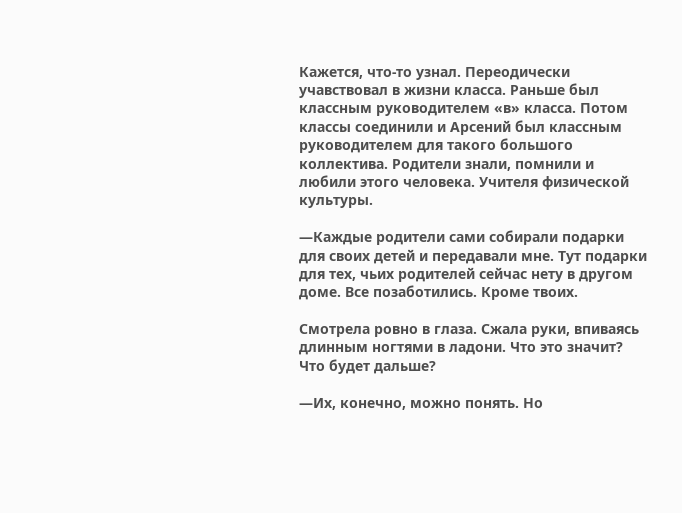Кажется, что-то узнал. Переодически учавствовал в жизни класса. Раньше был классным руководителем «в» класса. Потом классы соединили и Арсений был классным руководителем для такого большого коллектива. Родители знали, помнили и любили этого человека. Учителя физической культуры.

—Каждые родители сами собирали подарки для своих детей и передавали мне. Тут подарки для тех, чьих родителей сейчас нету в другом доме. Все позаботились. Кроме твоих.

Смотрела ровно в глаза. Сжала руки, впиваясь длинным ногтями в ладони. Что это значит? Что будет дальше?

—Их, конечно, можно понять. Но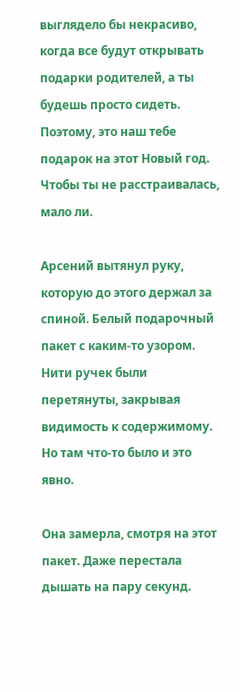выглядело бы некрасиво, когда все будут открывать подарки родителей, а ты будешь просто сидеть. Поэтому, это наш тебе подарок на этот Новый год. Чтобы ты не расстраивалась, мало ли.

Арсений вытянул руку, которую до этого держал за спиной. Белый подарочный пакет с каким-то узором. Нити ручек были перетянуты, закрывая видимость к содержимому. Но там что-то было и это явно.

Она замерла, смотря на этот пакет. Даже перестала дышать на пару секунд.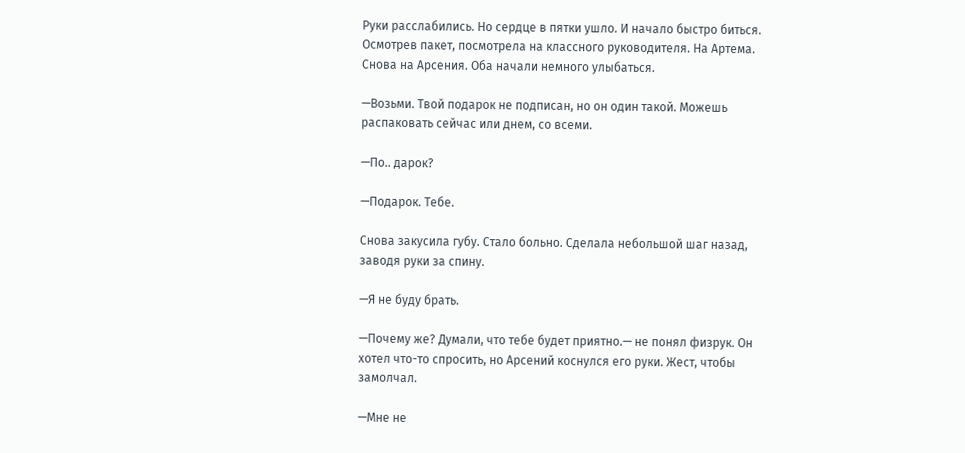Руки расслабились. Но сердце в пятки ушло. И начало быстро биться. Осмотрев пакет, посмотрела на классного руководителя. На Артема. Снова на Арсения. Оба начали немного улыбаться.

—Возьми. Твой подарок не подписан, но он один такой. Можешь распаковать сейчас или днем, со всеми.

—По.. дарок?

—Подарок. Тебе.

Снова закусила губу. Стало больно. Сделала небольшой шаг назад, заводя руки за спину.

—Я не буду брать.

—Почему же? Думали, что тебе будет приятно.— не понял физрук. Он хотел что-то спросить, но Арсений коснулся его руки. Жест, чтобы замолчал.

—Мне не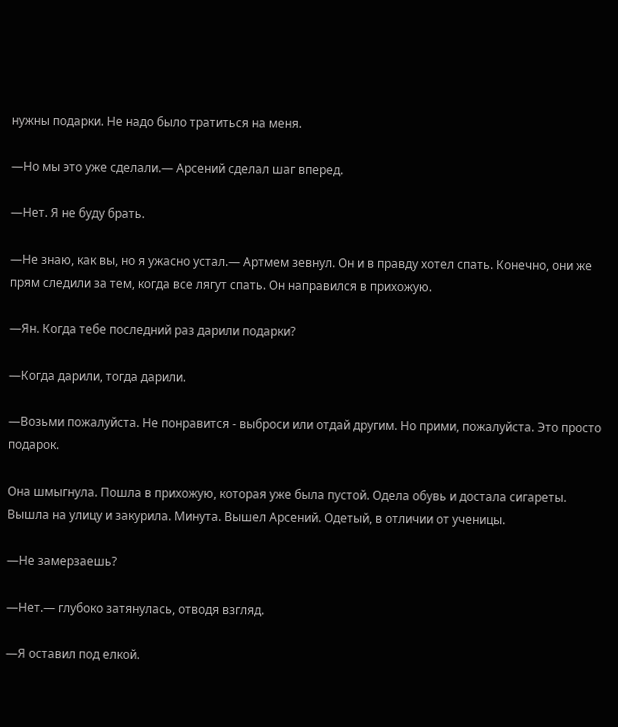нужны подарки. Не надо было тратиться на меня.

—Но мы это уже сделали.— Арсений сделал шаг вперед.

—Нет. Я не буду брать.

—Не знаю, как вы, но я ужасно устал.— Артмем зевнул. Он и в правду хотел спать. Конечно, они же прям следили за тем, когда все лягут спать. Он направился в прихожую.

—Ян. Когда тебе последний раз дарили подарки?

—Когда дарили, тогда дарили.

—Возьми пожалуйста. Не понравится - выброси или отдай другим. Но прими, пожалуйста. Это просто подарок.

Она шмыгнула. Пошла в прихожую, которая уже была пустой. Одела обувь и достала сигареты. Вышла на улицу и закурила. Минута. Вышел Арсений. Одетый, в отличии от ученицы.

—Не замерзаешь?

—Нет.— глубоко затянулась, отводя взгляд.

—Я оставил под елкой.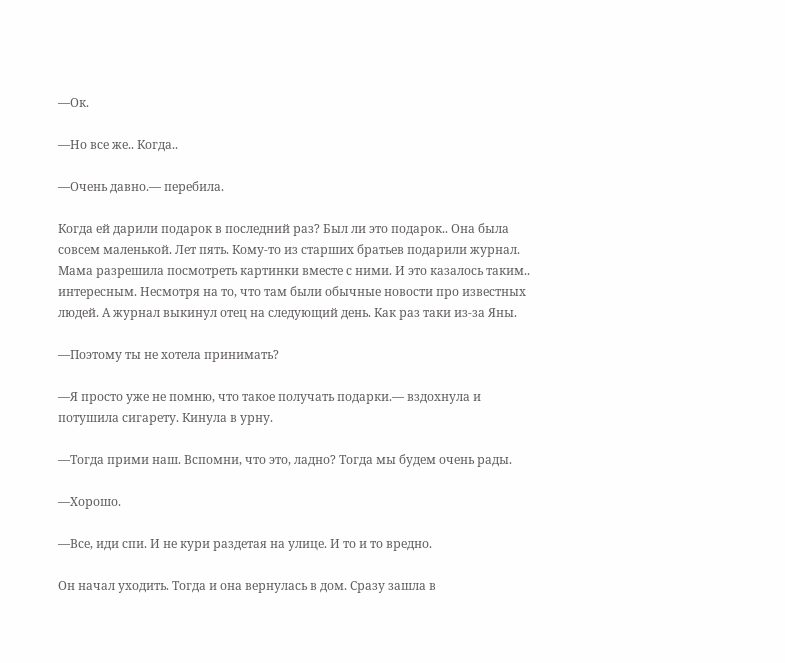—Ок.

—Но все же.. Когда..

—Очень давно.— перебила.

Когда ей дарили подарок в последний раз? Был ли это подарок.. Она была совсем маленькой. Лет пять. Кому-то из старших братьев подарили журнал. Мама разрешила посмотреть картинки вместе с ними. И это казалось таким.. интересным. Несмотря на то, что там были обычные новости про известных людей. А журнал выкинул отец на следующий день. Как раз таки из-за Яны.

—Поэтому ты не хотела принимать?

—Я просто уже не помню, что такое получать подарки.— вздохнула и потушила сигарету. Кинула в урну.

—Тогда прими наш. Вспомни, что это, ладно? Тогда мы будем очень рады.

—Хорошо.

—Все, иди спи. И не кури раздетая на улице. И то и то вредно.

Он начал уходить. Тогда и она вернулась в дом. Сразу зашла в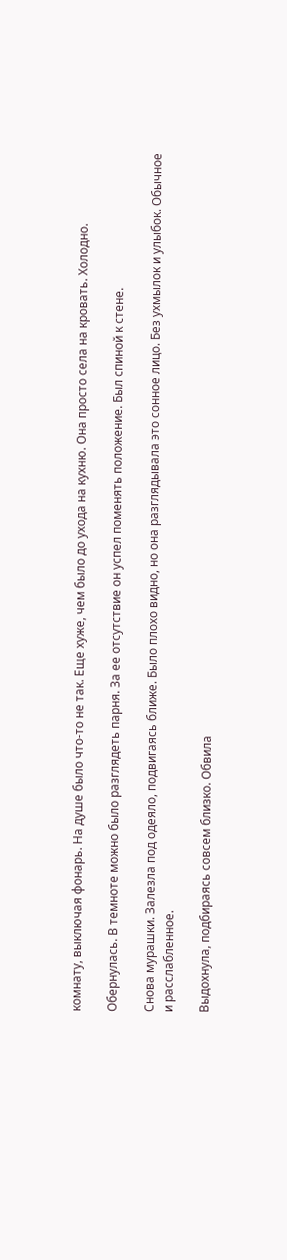комнату, выключая фонарь. На душе было что-то не так. Еще хуже, чем было до ухода на кухню. Она просто села на кровать. Холодно.

Обернулась. В темноте можно было разглядеть парня. За ее отсутствие он успел поменять положение. Был спиной к стене.

Снова мурашки. Залезла под одеяло, подвигаясь ближе. Было плохо видно, но она разглядывала это сонное лицо. Без ухмылок и улыбок. Обычное и расслабленное.

Выдохнула, подбираясь совсем близко. Обвила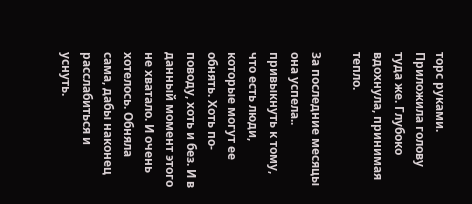торс руками. Приложила голову туда же. Глубоко вдохнула, принимая тепло.

За последние месяцы она успела.. привыкнуть к тому, что есть люди, которые могут ее обнять. Хоть по-поводу, хоть и без. И в данный момент этого не хватало. И очень хотелось. Обняла сама, дабы наконец расслабиться и уснуть.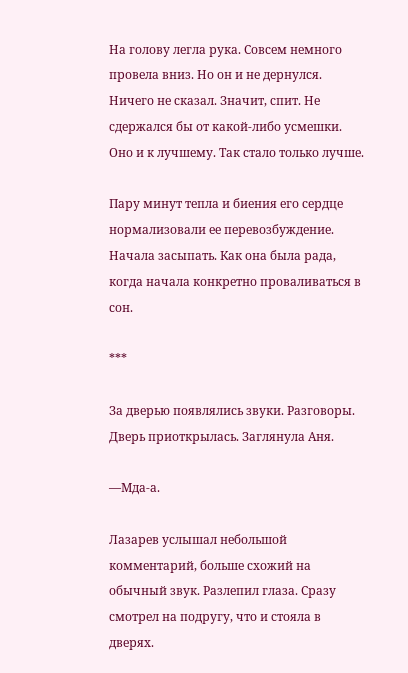На голову легла рука. Совсем немного провела вниз. Но он и не дернулся. Ничего не сказал. Значит, спит. Не сдержался бы от какой-либо усмешки. Оно и к лучшему. Так стало только лучше.

Пару минут тепла и биения его сердце нормализовали ее перевозбуждение. Начала засыпать. Как она была рада, когда начала конкретно проваливаться в сон.

***

За дверью появлялись звуки. Разговоры. Дверь приоткрылась. Заглянула Аня.

—Мда-а.

Лазарев услышал небольшой комментарий, больше схожий на обычный звук. Разлепил глаза. Сразу смотрел на подругу, что и стояла в дверях.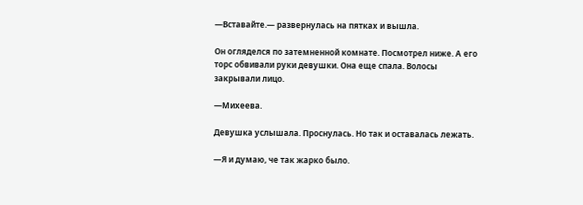—Вставайте.— развернулась на пятках и вышла.

Он огляделся по затемненной комнате. Посмотрел ниже. А его торс обвивали руки девушки. Она еще спала. Волосы закрывали лицо.

—Михеева.

Девушка услышала. Проснулась. Но так и оставалась лежать.

—Я и думаю, че так жарко было.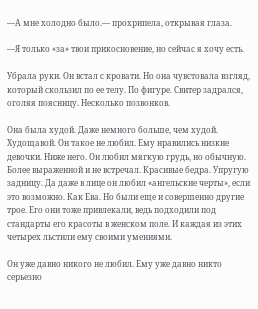—А мне холодно было.— прохрипела, открывая глаза.

—Я только «за» твои прикосновение, но сейчас я хочу есть.

Убрала руки. Он встал с кровати. Но она чувстовала взгляд, который скользил по ее телу. По фигуре. Свитер задрался, оголяя поясницу. Несколько позвонков.

Она была худой. Даже немного больше, чем худой. Худощавой. Он такое не любил. Ему нравились низкие девочки. Ниже него. Он любил мягкую грудь, но обычную. Более выраженной и не встречал. Красивые бедра. Упругую задницу. Да даже в лице он любил «ангельские черты», если это возможно. Как Ева. Но были еще и совершенно другие трое. Его они тоже привлекали, ведь подходили под стандарты его красоты в женском поле. И каждая из этих четырех льстили ему своими умениями.

Он уже давно никого не любил. Ему уже давно никто серьезно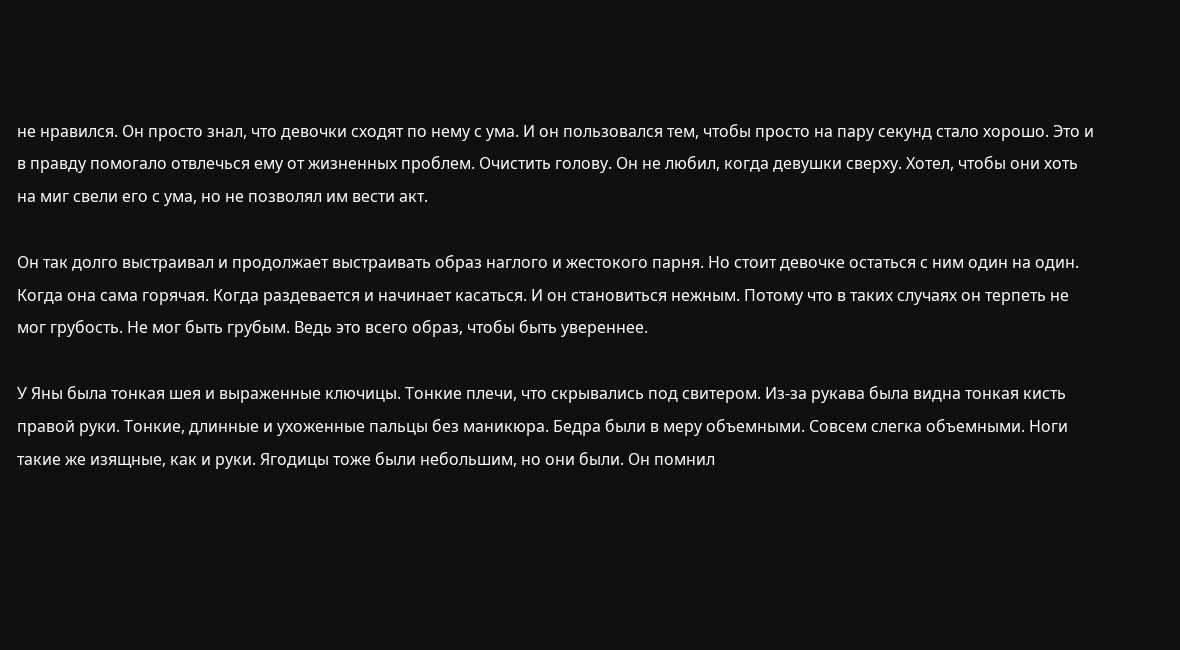не нравился. Он просто знал, что девочки сходят по нему с ума. И он пользовался тем, чтобы просто на пару секунд стало хорошо. Это и в правду помогало отвлечься ему от жизненных проблем. Очистить голову. Он не любил, когда девушки сверху. Хотел, чтобы они хоть на миг свели его с ума, но не позволял им вести акт.

Он так долго выстраивал и продолжает выстраивать образ наглого и жестокого парня. Но стоит девочке остаться с ним один на один. Когда она сама горячая. Когда раздевается и начинает касаться. И он становиться нежным. Потому что в таких случаях он терпеть не мог грубость. Не мог быть грубым. Ведь это всего образ, чтобы быть увереннее.

У Яны была тонкая шея и выраженные ключицы. Тонкие плечи, что скрывались под свитером. Из-за рукава была видна тонкая кисть правой руки. Тонкие, длинные и ухоженные пальцы без маникюра. Бедра были в меру объемными. Совсем слегка объемными. Ноги такие же изящные, как и руки. Ягодицы тоже были небольшим, но они были. Он помнил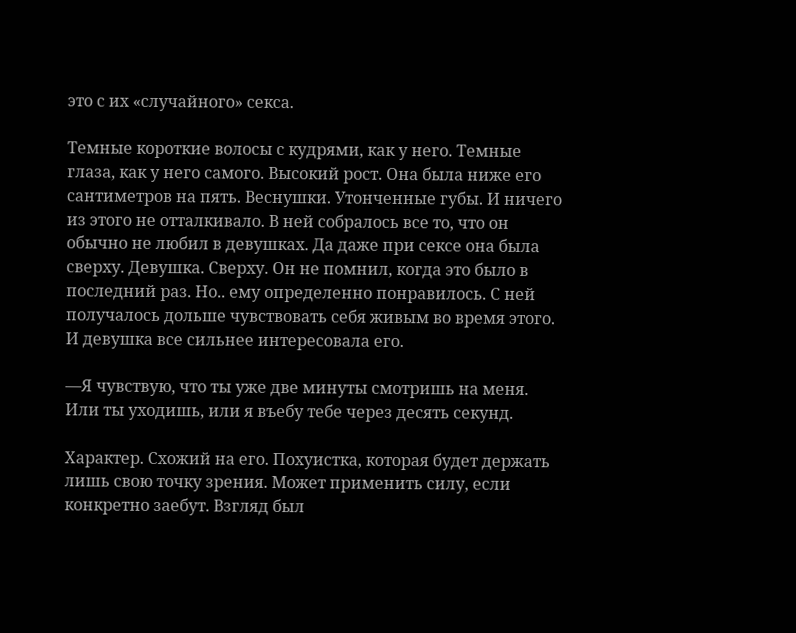это с их «случайного» секса.

Темные короткие волосы с кудрями, как у него. Темные глаза, как у него самого. Высокий рост. Она была ниже его сантиметров на пять. Веснушки. Утонченные губы. И ничего из этого не отталкивало. В ней собралось все то, что он обычно не любил в девушках. Да даже при сексе она была сверху. Девушка. Сверху. Он не помнил, когда это было в последний раз. Но.. ему определенно понравилось. С ней получалось дольше чувствовать себя живым во время этого. И девушка все сильнее интересовала его.

—Я чувствую, что ты уже две минуты смотришь на меня. Или ты уходишь, или я въебу тебе через десять секунд.

Характер. Схожий на его. Похуистка, которая будет держать лишь свою точку зрения. Может применить силу, если конкретно заебут. Взгляд был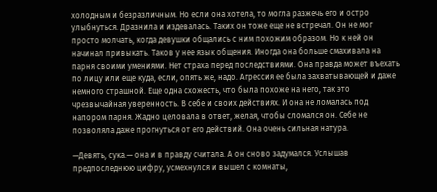холодным и безразличным. Но если она хотела, то могла разжечь его и остро улыбнуться. Дразнила и издевалась. Таких он тоже еще не встречал. Он не мог просто молчать, когда девушки общались с ним похожим образом. Но к ней он начинал привыкать. Таков у нее язык общения. Иногда она больше смахивала на парня своими умениями. Нет страха перед последствиями. Она правда может въехать по лицу или еще куда, если, опять же, надо. Агрессия ее была захватывающей и даже немного страшной. Еще одна схожесть, что была похоже на него, так это чрезвычайная уверенность. В себе и своих действиях. И она не ломалась под напором парня. Жадно целовала в ответ, желая, чтобы сломался он. Себе не позволяла даже прогнуться от его действий. Она очень сильная натура.

—Девять, сука.— она и в правду считала. А он сново задумался. Услышав предпоследнюю цифру, усмехнулся и вышел с комнаты,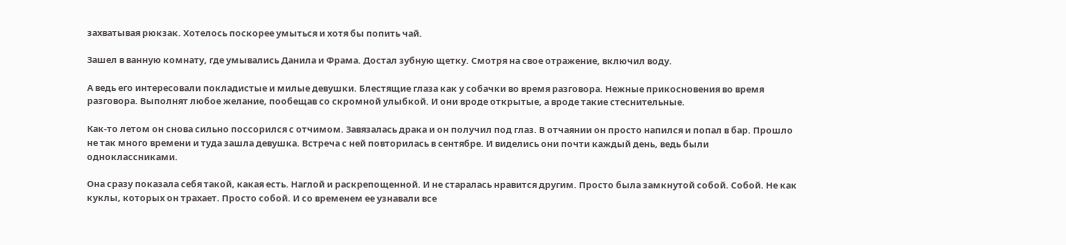захватывая рюкзак. Хотелось поскорее умыться и хотя бы попить чай.

Зашел в ванную комнату, где умывались Данила и Фрама. Достал зубную щетку. Смотря на свое отражение, включил воду.

А ведь его интересовали покладистые и милые девушки. Блестящие глаза как у собачки во время разговора. Нежные прикосновения во время разговора. Выполнят любое желание, пообещав со скромной улыбкой. И они вроде открытые, а вроде такие стеснительные.

Как-то летом он снова сильно поссорился с отчимом. Завязалась драка и он получил под глаз. В отчаянии он просто напился и попал в бар. Прошло не так много времени и туда зашла девушка. Встреча с ней повторилась в сентябре. И виделись они почти каждый день, ведь были одноклассниками.

Она сразу показала себя такой, какая есть. Наглой и раскрепощенной. И не старалась нравится другим. Просто была замкнутой собой. Собой. Не как куклы, которых он трахает. Просто собой. И со временем ее узнавали все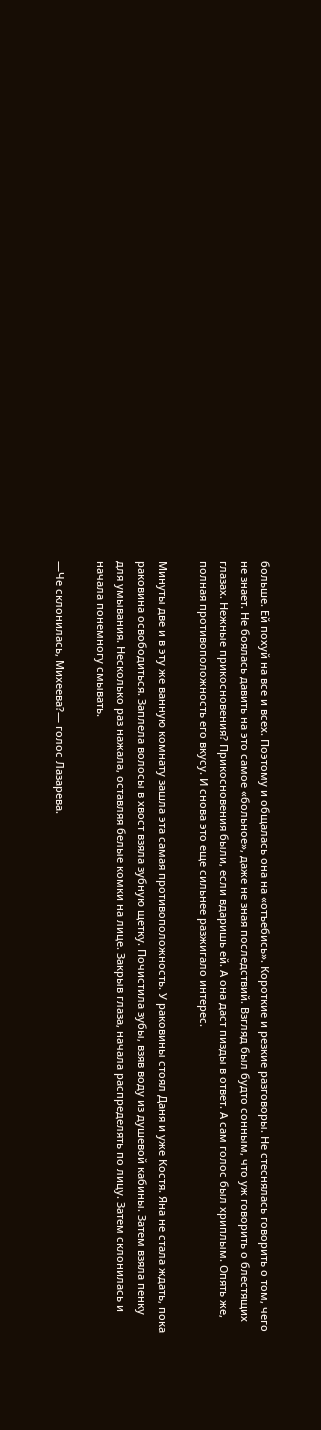больше. Ей похуй на все и всех. Поэтому и общалась она на «отъебись». Короткие и резкие разговоры. Не стеснялась говорить о том, чего не знает. Не боялась давить на это самое «больное», даже не зная последствий. Взгляд был будто сонным, что уж говорить о блестящих глазах. Нежные прикосновения? Прикосновения были, если вдаришь ей. А она даст пизды в ответ. А сам голос был хриплым. Опять же, полная противоположность его вкусу. И снова это еще сильнее разжигало интерес.

Минуты две и в эту же ванную комнату зашла эта самая противоположность. У раковины стоял Даня и уже Костя. Яна не стала ждать, пока раковина освободиться. Заплела волосы в хвост взяла зубную щетку. Почистила зубы, взяв воду из душевой кабины. Затем взяла пенку для умывания. Несколько раз нажала, оставляя белые комки на лице. Закрыв глаза, начала распределять по лицу. Затем склонилась и начала понемногу смывать.

—Че склонилась, Михеева?— голос Лазарева.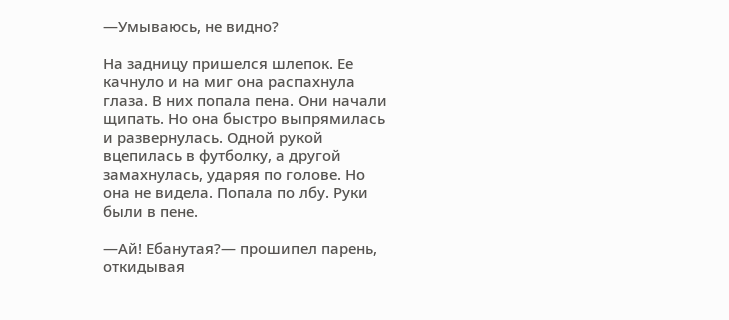—Умываюсь, не видно?

На задницу пришелся шлепок. Ее качнуло и на миг она распахнула глаза. В них попала пена. Они начали щипать. Но она быстро выпрямилась и развернулась. Одной рукой вцепилась в футболку, а другой замахнулась, ударяя по голове. Но она не видела. Попала по лбу. Руки были в пене.

—Ай! Ебанутая?— прошипел парень, откидывая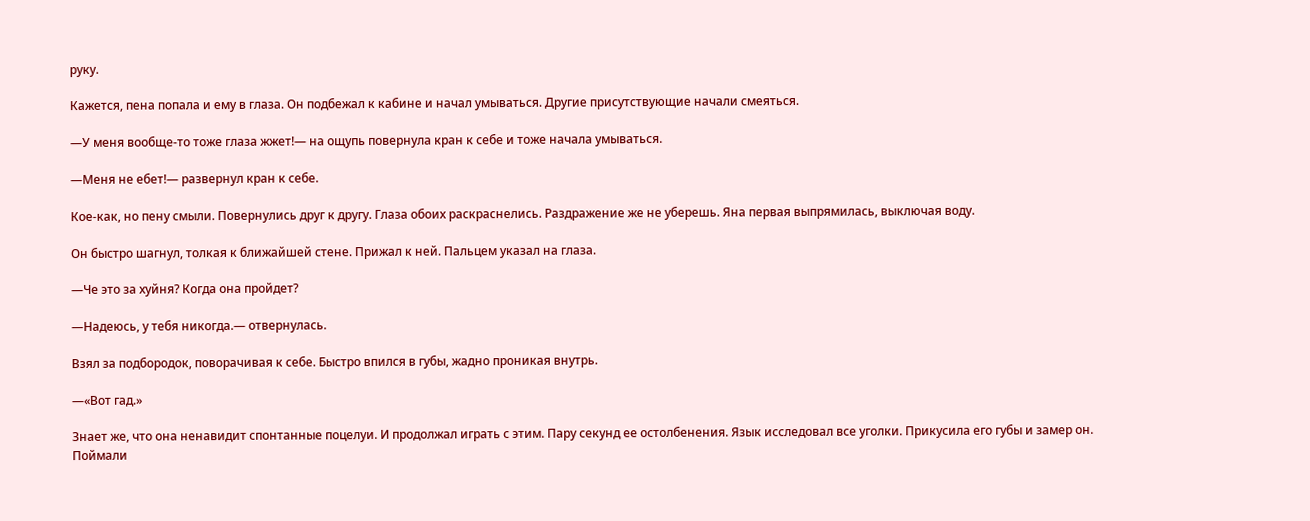руку.

Кажется, пена попала и ему в глаза. Он подбежал к кабине и начал умываться. Другие присутствующие начали смеяться.

—У меня вообще-то тоже глаза жжет!— на ощупь повернула кран к себе и тоже начала умываться.

—Меня не ебет!— развернул кран к себе.

Кое-как, но пену смыли. Повернулись друг к другу. Глаза обоих раскраснелись. Раздражение же не уберешь. Яна первая выпрямилась, выключая воду.

Он быстро шагнул, толкая к ближайшей стене. Прижал к ней. Пальцем указал на глаза.

—Че это за хуйня? Когда она пройдет?

—Надеюсь, у тебя никогда.— отвернулась.

Взял за подбородок, поворачивая к себе. Быстро впился в губы, жадно проникая внутрь.

—«Вот гад.»

Знает же, что она ненавидит спонтанные поцелуи. И продолжал играть с этим. Пару секунд ее остолбенения. Язык исследовал все уголки. Прикусила его губы и замер он. Поймали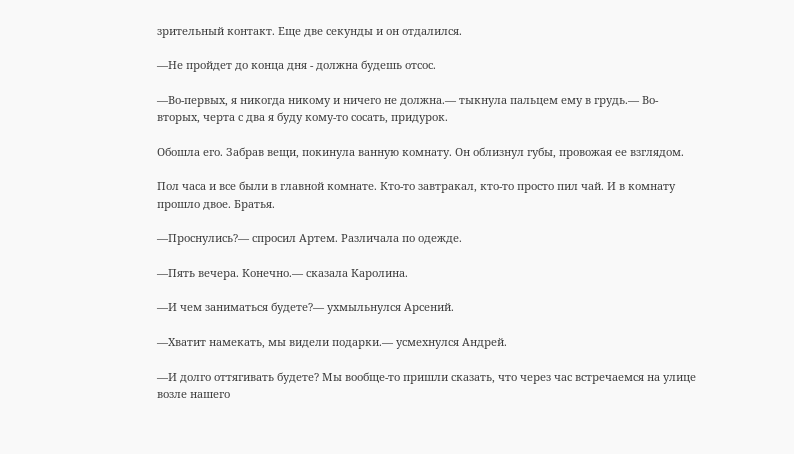зрительный контакт. Еще две секунды и он отдалился.

—Не пройдет до конца дня - должна будешь отсос.

—Во-первых, я никогда никому и ничего не должна.— тыкнула пальцем ему в грудь.— Во-вторых, черта с два я буду кому-то сосать, придурок.

Обошла его. Забрав вещи, покинула ванную комнату. Он облизнул губы, провожая ее взглядом.

Пол часа и все были в главной комнате. Кто-то завтракал, кто-то просто пил чай. И в комнату прошло двое. Братья.

—Проснулись?— спросил Артем. Различала по одежде.

—Пять вечера. Конечно.— сказала Каролина.

—И чем заниматься будете?— ухмыльнулся Арсений.

—Хватит намекать, мы видели подарки.— усмехнулся Андрей.

—И долго оттягивать будете? Мы вообще-то пришли сказать, что через час встречаемся на улице возле нашего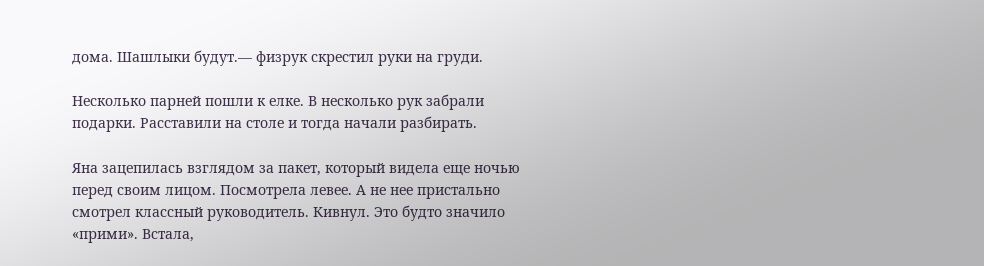дома. Шашлыки будут.— физрук скрестил руки на груди.

Несколько парней пошли к елке. В несколько рук забрали подарки. Расставили на столе и тогда начали разбирать.

Яна зацепилась взглядом за пакет, который видела еще ночью перед своим лицом. Посмотрела левее. А не нее пристально смотрел классный руководитель. Кивнул. Это будто значило «прими». Встала,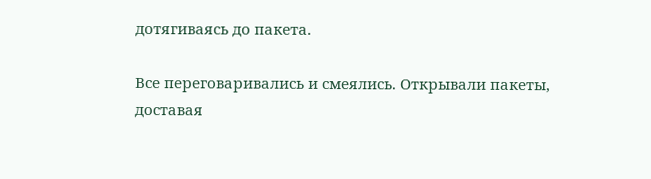дотягиваясь до пакета.

Все переговаривались и смеялись. Открывали пакеты, доставая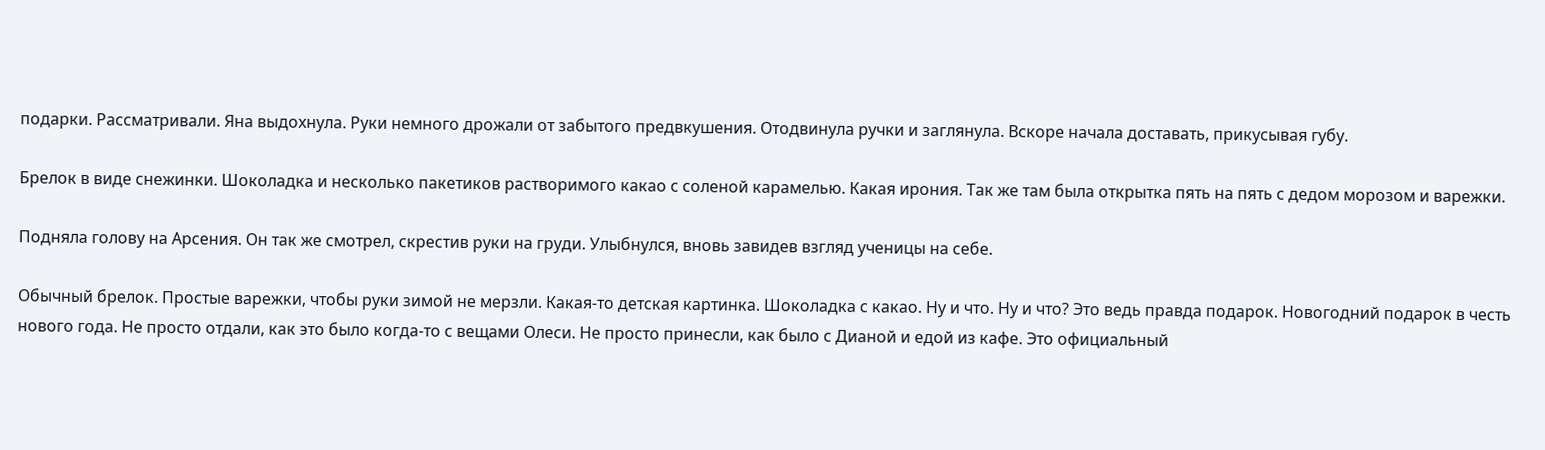подарки. Рассматривали. Яна выдохнула. Руки немного дрожали от забытого предвкушения. Отодвинула ручки и заглянула. Вскоре начала доставать, прикусывая губу.

Брелок в виде снежинки. Шоколадка и несколько пакетиков растворимого какао с соленой карамелью. Какая ирония. Так же там была открытка пять на пять с дедом морозом и варежки.

Подняла голову на Арсения. Он так же смотрел, скрестив руки на груди. Улыбнулся, вновь завидев взгляд ученицы на себе.

Обычный брелок. Простые варежки, чтобы руки зимой не мерзли. Какая-то детская картинка. Шоколадка с какао. Ну и что. Ну и что? Это ведь правда подарок. Новогодний подарок в честь нового года. Не просто отдали, как это было когда-то с вещами Олеси. Не просто принесли, как было с Дианой и едой из кафе. Это официальный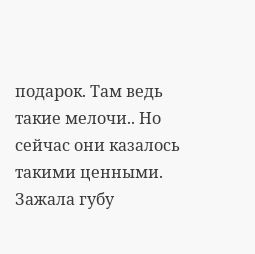подарок. Там ведь такие мелочи.. Но сейчас они казалось такими ценными. Зажала губу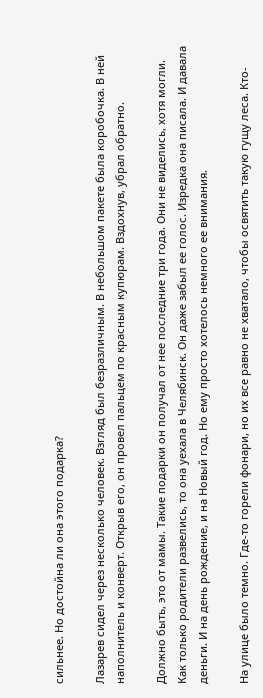сильнее. Но достойна ли она этого подарка?

Лазарев сидел через несколько человек. Взгляд был безразличным. В небольшом пакете была коробочка. В ней наполнитель и конверт. Открыв его, он провел пальцем по красным купюрам. Вздохнув, убрал обратно.

Должно быть, это от мамы. Такие подарки он получал от нее последние три года. Они не виделись, хотя могли. Как только родители развелись, то она уехала в Челябинск. Он даже забыл ее голос. Изредка она писала. И давала деньги. И на день рождение, и на Новый год. Но ему просто хотелось немного ее внимания.

На улице было темно. Где-то горели фонари, но их все равно не хватало, чтобы освятить такую гущу леса. Кто-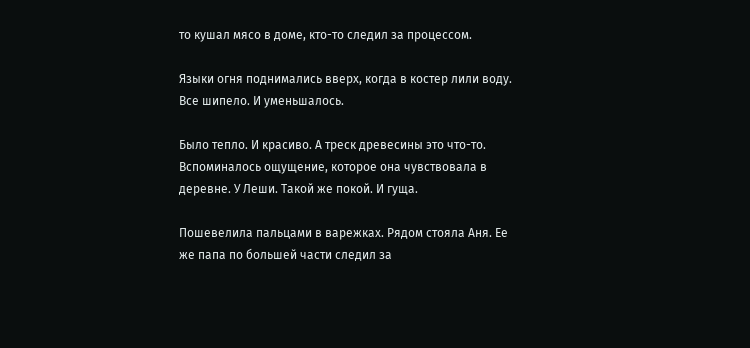то кушал мясо в доме, кто-то следил за процессом.

Языки огня поднимались вверх, когда в костер лили воду. Все шипело. И уменьшалось.

Было тепло. И красиво. А треск древесины это что-то. Вспоминалось ощущение, которое она чувствовала в деревне. У Леши. Такой же покой. И гуща.

Пошевелила пальцами в варежках. Рядом стояла Аня. Ее же папа по большей части следил за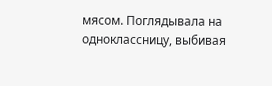мясом. Поглядывала на одноклассницу, выбивая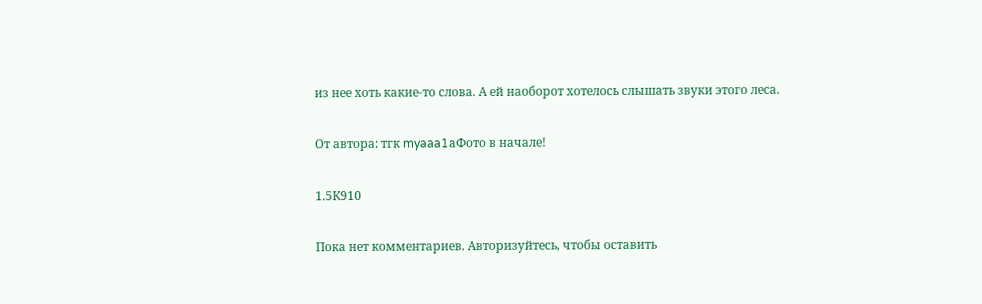из нее хоть какие-то слова. А ей наоборот хотелось слышать звуки этого леса.

От автора: тгк myaaa1aФото в начале!

1.5К910

Пока нет комментариев. Авторизуйтесь, чтобы оставить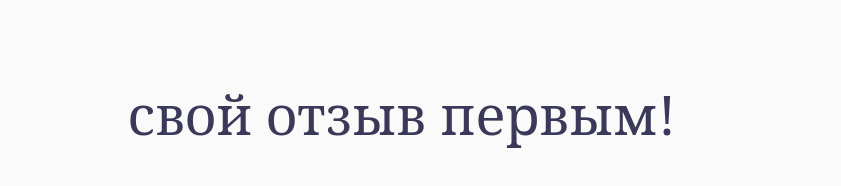свой отзыв первым!